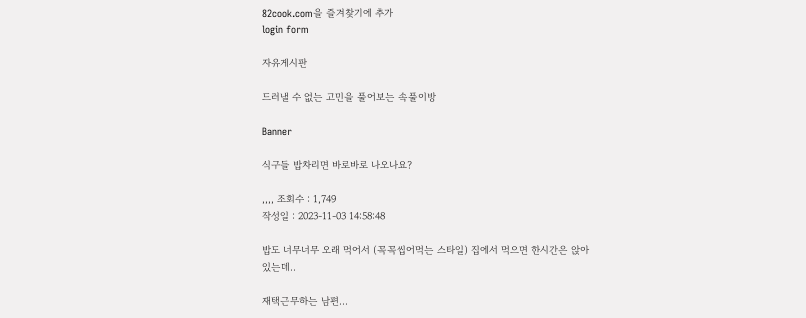82cook.com을 즐겨찾기에 추가
login form

자유게시판

드러낼 수 없는 고민을 풀어보는 속풀이방

Banner

식구들 밥차리면 바로바로 나오나요?

,,,, 조회수 : 1,749
작성일 : 2023-11-03 14:58:48

밥도 너무너무 오래 먹어서 (꼭꼭씹어먹는 스타일) 집에서 먹으면 한시간은 앉아있는데..

재택근무하는 남편...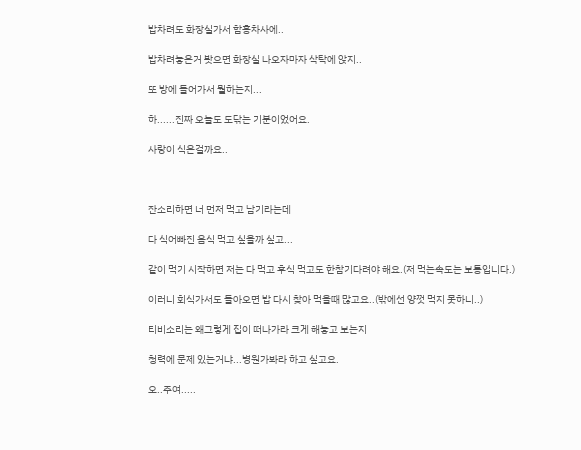밥차려도 화장실가서 함흥차사에..

밥차려놓은거 봣으면 화장실 나오자마자 삭탁에 앉지..

또 방에 들어가서 뭘하는지...

하......진짜 오늘도 도닦는 기분이었어요.

사랑이 식은걸까요..



잔소리하면 너 먼저 먹고 남기라는데

다 식어빠진 음식 먹고 싶을까 싶고...

같이 먹기 시작하면 저는 다 먹고 후식 먹고도 한참기다려야 해요.(저 먹는속도는 보통입니다.)

이러니 회식가서도 돌아오면 밥 다시 찾아 먹을때 많고요..(밖에선 양껏 먹지 못하니..)

티비소리는 왜그렇게 집이 떠나가라 크게 해놓고 보는지

청력에 문제 있는거냐...병원가봐라 하고 싶고요.

오..주여.....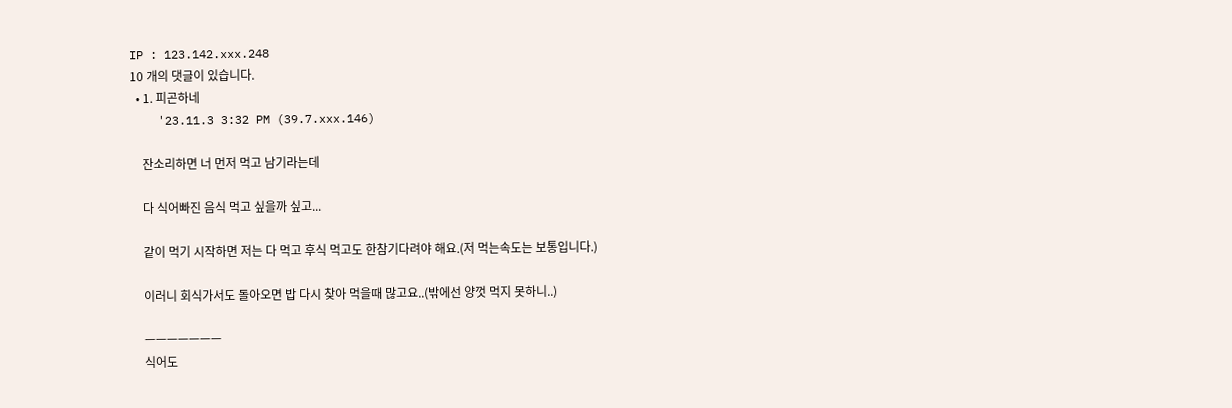IP : 123.142.xxx.248
10 개의 댓글이 있습니다.
  • 1. 피곤하네
    '23.11.3 3:32 PM (39.7.xxx.146)

    잔소리하면 너 먼저 먹고 남기라는데

    다 식어빠진 음식 먹고 싶을까 싶고...

    같이 먹기 시작하면 저는 다 먹고 후식 먹고도 한참기다려야 해요.(저 먹는속도는 보통입니다.)

    이러니 회식가서도 돌아오면 밥 다시 찾아 먹을때 많고요..(밖에선 양껏 먹지 못하니..)

    ㅡㅡㅡㅡㅡㅡㅡ
    식어도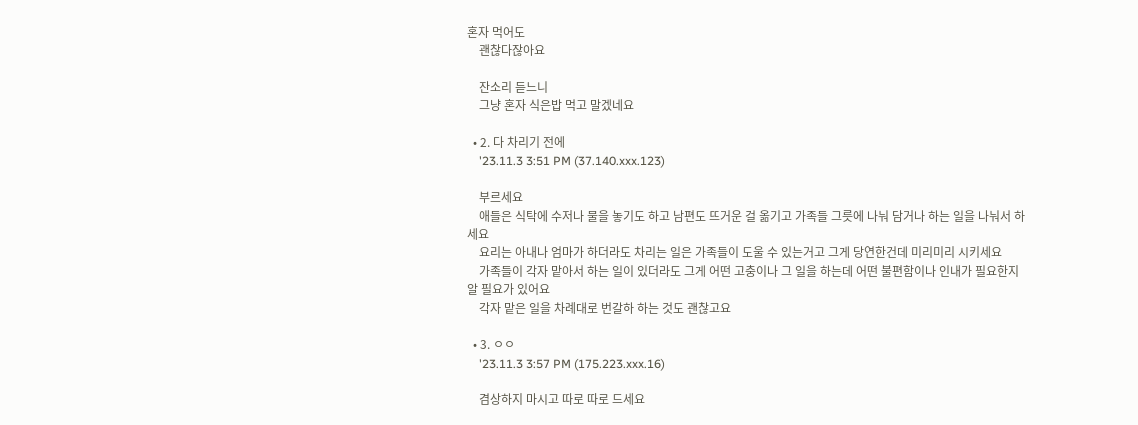혼자 먹어도
    괜찮다잖아요

    잔소리 듣느니
    그냥 혼자 식은밥 먹고 말겠네요

  • 2. 다 차리기 전에
    '23.11.3 3:51 PM (37.140.xxx.123)

    부르세요
    애들은 식탁에 수저나 물을 놓기도 하고 남편도 뜨거운 걸 옮기고 가족들 그릇에 나눠 담거나 하는 일을 나눠서 하세요
    요리는 아내나 엄마가 하더라도 차리는 일은 가족들이 도울 수 있는거고 그게 당연한건데 미리미리 시키세요
    가족들이 각자 맡아서 하는 일이 있더라도 그게 어떤 고충이나 그 일을 하는데 어떤 불편함이나 인내가 필요한지 알 필요가 있어요
    각자 맡은 일을 차례대로 번갈하 하는 것도 괜찮고요

  • 3. ㅇㅇ
    '23.11.3 3:57 PM (175.223.xxx.16)

    겸상하지 마시고 따로 따로 드세요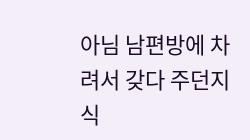아님 남편방에 차려서 갖다 주던지 식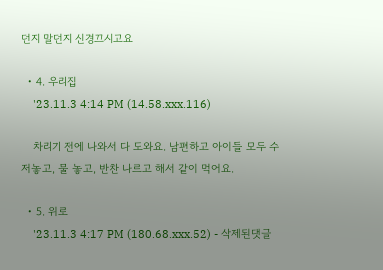던지 말던지 신경끄시고요

  • 4. 우리집
    '23.11.3 4:14 PM (14.58.xxx.116)

    차리기 전에 나와서 다 도와요. 남편하고 아이들 모두 수저놓고, 물 놓고, 반찬 나르고 해서 같이 먹어요.

  • 5. 위로
    '23.11.3 4:17 PM (180.68.xxx.52) - 삭제된댓글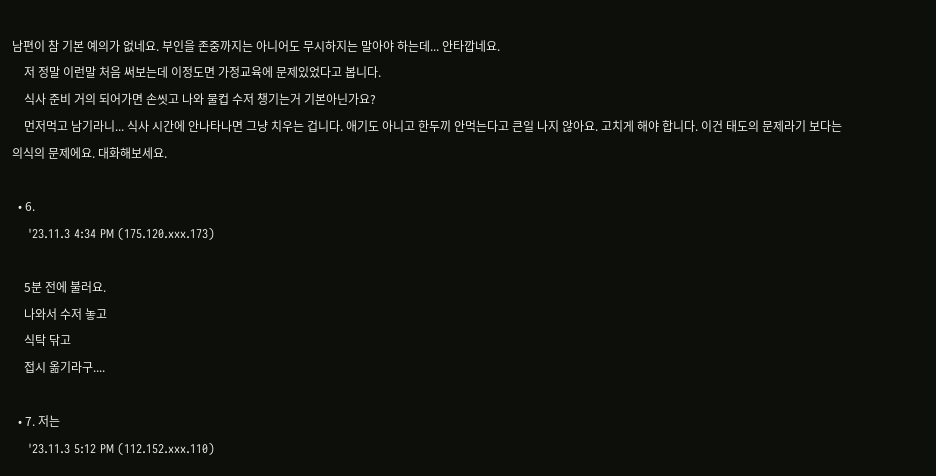남편이 참 기본 예의가 없네요. 부인을 존중까지는 아니어도 무시하지는 말아야 하는데... 안타깝네요.
    저 정말 이런말 처음 써보는데 이정도면 가정교육에 문제있었다고 봅니다.
    식사 준비 거의 되어가면 손씻고 나와 물컵 수저 챙기는거 기본아닌가요?
    먼저먹고 남기라니... 식사 시간에 안나타나면 그냥 치우는 겁니다. 애기도 아니고 한두끼 안먹는다고 큰일 나지 않아요. 고치게 해야 합니다. 이건 태도의 문제라기 보다는 의식의 문제에요. 대화해보세요.

  • 6.
    '23.11.3 4:34 PM (175.120.xxx.173)

    5분 전에 불러요.
    나와서 수저 놓고
    식탁 닦고
    접시 옮기라구....

  • 7. 저는
    '23.11.3 5:12 PM (112.152.xxx.110)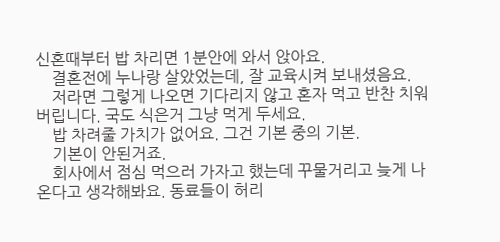신혼때부터 밥 차리면 1분안에 와서 앉아요.
    결혼전에 누나랑 살았었는데, 잘 교육시켜 보내셨음요.
    저라면 그렇게 나오면 기다리지 않고 혼자 먹고 반찬 치워버립니다. 국도 식은거 그냥 먹게 두세요.
    밥 차려줄 가치가 없어요. 그건 기본 중의 기본.
    기본이 안된거죠.
    회사에서 점심 먹으러 가자고 했는데 꾸물거리고 늦게 나온다고 생각해봐요. 동료들이 허리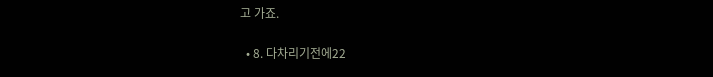고 가죠.

  • 8. 다차리기전에22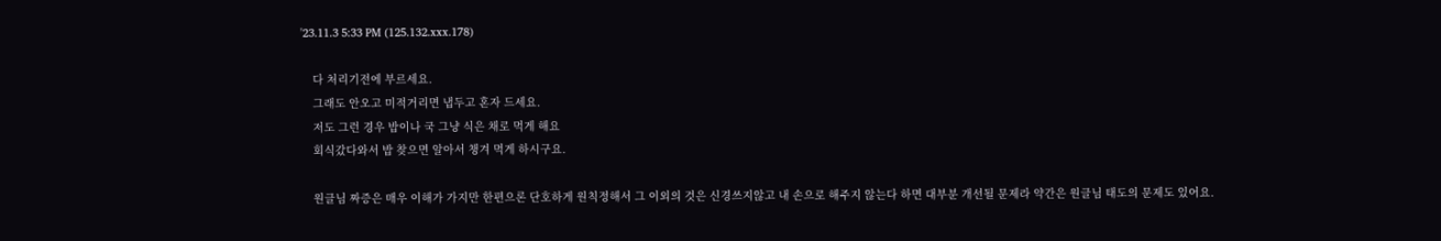'23.11.3 5:33 PM (125.132.xxx.178)

    다 처리기전에 부르세요.
    그래도 안오고 미적거리면 냅두고 혼자 드세요.
    저도 그런 경우 밥이나 국 그냥 식은 채로 먹게 해요
    회식갔다와서 밥 찾으면 알아서 챙겨 먹게 하시구요.

    원글님 짜증은 매우 이해가 가지만 한편으론 단호하게 원칙정해서 그 이외의 것은 신경쓰지않고 내 손으로 해주지 않는다 하면 대부분 개선될 문제라 약간은 원글님 태도의 문제도 있어요.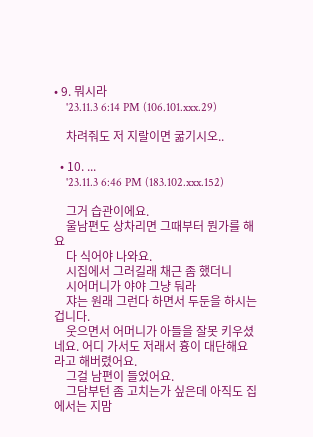• 9. 뭐시라
    '23.11.3 6:14 PM (106.101.xxx.29)

    차려줘도 저 지랄이면 굶기시오..

  • 10. ...
    '23.11.3 6:46 PM (183.102.xxx.152)

    그거 습관이에요.
    울남편도 상차리면 그때부터 뭔가를 해요
    다 식어야 나와요.
    시집에서 그러길래 채근 좀 했더니
    시어머니가 야야 그냥 둬라
    쟈는 원래 그런다 하면서 두둔을 하시는겁니다.
    웃으면서 어머니가 아들을 잘못 키우셨네요. 어디 가서도 저래서 흉이 대단해요 라고 해버렸어요.
    그걸 남편이 들었어요.
    그담부턴 좀 고치는가 싶은데 아직도 집에서는 지맘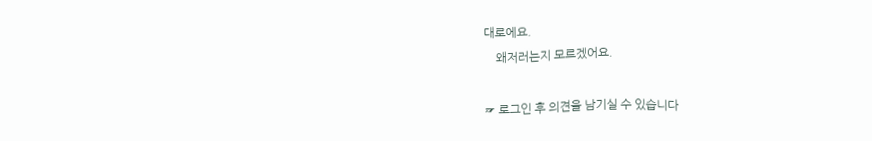대로에요.
    왜저러는지 모르겠어요.

☞ 로그인 후 의견을 남기실 수 있습니다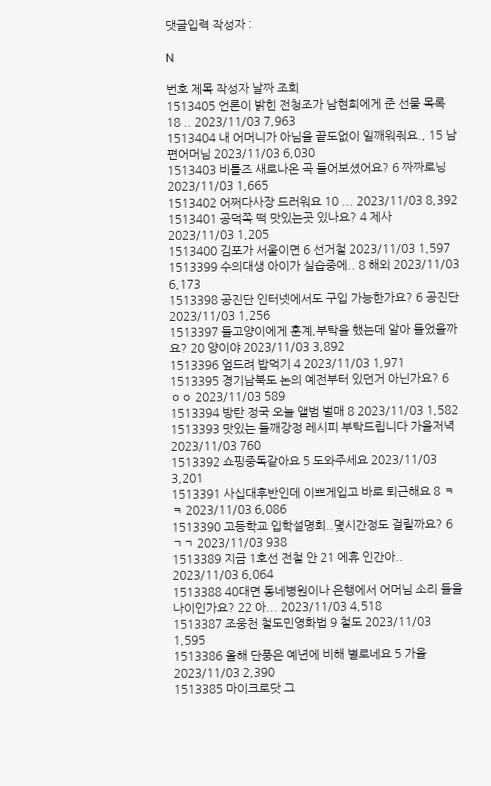댓글입력 작성자 :

N

번호 제목 작성자 날짜 조회
1513405 언론이 밝힌 전청조가 남현희에게 준 선물 목록 18 .. 2023/11/03 7,963
1513404 내 어머니가 아님을 끝도없이 일깨워줘요., 15 남편어머님 2023/11/03 6,030
1513403 비틀즈 새로나온 곡 들어보셨어요? 6 짜짜로닝 2023/11/03 1,665
1513402 어쩌다사장 드러워요 10 ... 2023/11/03 8,392
1513401 공덕쪽 떡 맛있는곳 있나요? 4 제사 2023/11/03 1,205
1513400 김포가 서울이면 6 선거철 2023/11/03 1,597
1513399 수의대생 아이가 실습중에.. 8 해외 2023/11/03 6,173
1513398 공진단 인터넷에서도 구입 가능한가요? 6 공진단 2023/11/03 1,256
1513397 들고양이에게 훈계,부탁을 했는데 알아 들었을까요? 20 양이야 2023/11/03 3,892
1513396 엎드려 밥먹기 4 2023/11/03 1,971
1513395 경기남북도 논의 예전부터 있던거 아닌가요? 6 ㅇㅇ 2023/11/03 589
1513394 방탄 정국 오늘 앨범 벌매 8 2023/11/03 1,582
1513393 맛있는 들깨강정 레시피 부탁드립니다 가을저녁 2023/11/03 760
1513392 쇼핑중독같아요 5 도와주세요 2023/11/03 3,201
1513391 사십대후반인데 이쁘게입고 바로 퇴근해요 8 ㅋㅋ 2023/11/03 6,086
1513390 고등학교 입학설명회..몇시간정도 걸릴까요? 6 ㄱㄱ 2023/11/03 938
1513389 지금 1호선 전철 안 21 에휴 인간아.. 2023/11/03 6,064
1513388 40대면 동네병원이나 은행에서 어머님 소리 들을 나이인가요? 22 아... 2023/11/03 4,518
1513387 조웅천 철도민영화법 9 철도 2023/11/03 1,595
1513386 올해 단풍은 예년에 비해 별로네요 5 가을 2023/11/03 2,390
1513385 마이크로닷 그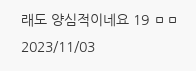래도 양심적이네요 19 ㅁㅁ 2023/11/03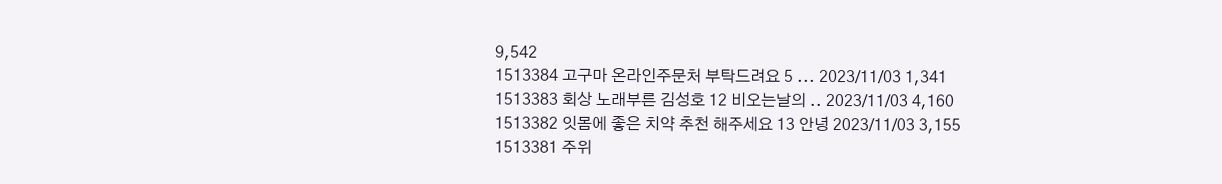9,542
1513384 고구마 온라인주문처 부탁드려요 5 ... 2023/11/03 1,341
1513383 회상 노래부른 김성호 12 비오는날의 .. 2023/11/03 4,160
1513382 잇몸에 좋은 치약 추천 해주세요 13 안녕 2023/11/03 3,155
1513381 주위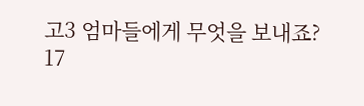고3 엄마들에게 무엇을 보내죠? 17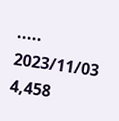..... 2023/11/03 4,458